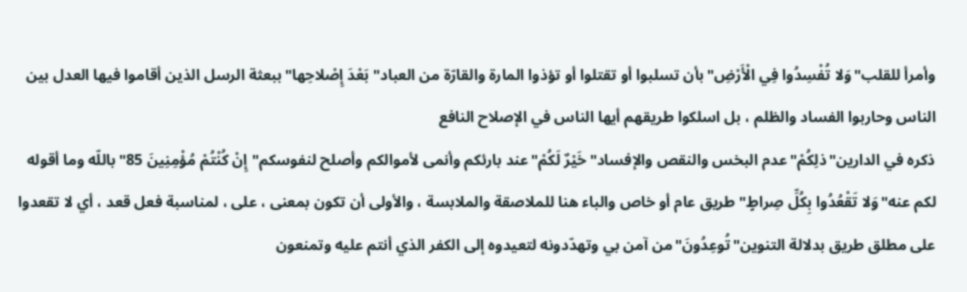وأمرأ للقلب"وَلا تُفْسِدُوا فِي الْأَرْضِ"بأن تسلبوا أو تقتلوا أو تؤذوا المارة والقارّة من العباد"بَعْدَ إِصْلاحِها"ببعثة الرسل الذين أقاموا فيها العدل بين الناس وحاربوا الفساد والظلم ، بل اسلكوا طريقهم أيها الناس في الإصلاح النافع
ذكره في الدارين"ذلِكُمْ"عدم البخس والنقص والإفساد"خَيْرٌ لَكُمْ"عند بارئكم وأنمى لأموالكم وأصلح لنفوسكم"إِنْ كُنْتُمْ مُؤْمِنِينَ 85"باللّه وما أقوله لكم عنه"وَلا تَقْعُدُوا بِكُلِّ صِراطٍ"طريق عام أو خاص والباء هنا للملاصقة والملابسة ، والأولى أن تكون بمعنى ، على ، لمناسبة فعل قعد ، أي لا تقعدوا على مطلق طريق بدلالة التنوين"تُوعِدُونَ"من آمن بي وتهدّدونه لتعيدوه إلى الكفر الذي أنتم عليه وتمنعون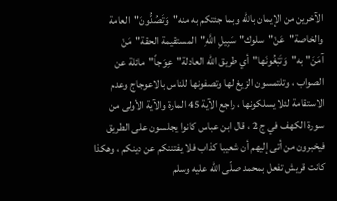الآخرين من الإيمان باللّه وبما جئتكم به منه"وَتَصُدُّونَ"العامة والخاصة"عَنْ"سلوك"سَبِيلِ اللَّهِ"المستقيمة الحقة"مَنْ آمَنَ"به"وَتَبْغُونَها"أي طريق اللّه العادلة"عِوَجاً"مائلة عن الصواب ، وتلتمسون الزيغ لها وتصفونها للناس بالاعوجاج وعدم الاستقامة لئلا يسلكونها ، راجع الآية 45 المارة والآية الأولى من سورة الكهف في ج 2 ، قال ابن عباس كانوا يجلسون على الطريق فيخبرون من أتى إليهم أن شعيبا كذاب فلا يفتننكم عن دينكم ، وهكذا كانت قريش تفعل بمحمد صلّى اللّه عليه وسلم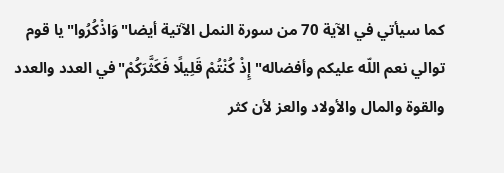كما سيأتي في الآية 70 من سورة النمل الآتية أيضا"وَاذْكُرُوا"يا قوم توالي نعم اللّه عليكم وأفضاله"إِذْ كُنْتُمْ قَلِيلًا فَكَثَّرَكُمْ"في العدد والعدد والقوة والمال والأولاد والعز لأن كثر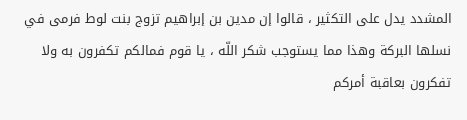المشدد يدل على التكثير ، قالوا إن مدين بن إبراهيم تزوج بنت لوط فرمى في نسلها البركة وهذا مما يستوجب شكر اللّه ، يا قوم فمالكم تكفرون به ولا تفكرون بعاقبة أمركم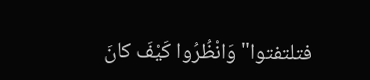فتلتفتوا"وَانْظُرُوا كَيْفَ كانَ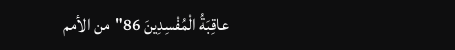عاقِبَةُ الْمُفْسِدِينَ 86"من الأمم